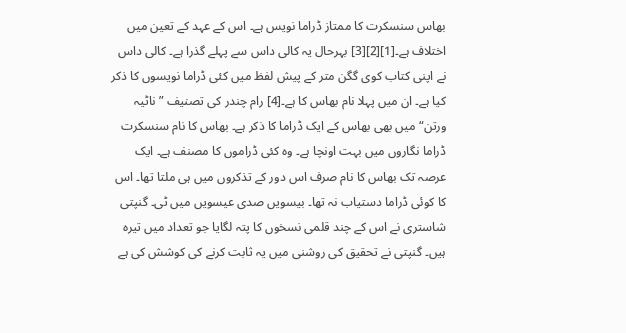بھاس سنسکرت کا ممتاز ڈراما نویس ہے۔ اس کے عہد کے تعین میں اختلاف ہے۔[1][2][3] بہرحال یہ کالی داس سے پہلے گذرا ہے۔ کالی داس نے اپنی کتاب کوی گگن متر کے پیش لفظ میں کئی ڈراما نویسوں کا ذکر کیا ہے۔ ان میں پہلا نام بھاس کا ہے۔[4] رام چندر کی تصنیف ”ناٹیہ ورتن“ میں بھی بھاس کے ایک ڈراما کا ذکر ہے۔ بھاس کا نام سنسکرت ڈراما نگاروں میں بہت اونچا ہے۔ وہ کئی ڈراموں کا مصنف ہے۔ ایک عرصہ تک بھاس کا نام صرف اس دور کے تذکروں میں ہی ملتا تھا۔ اس کا کوئی ڈراما دستیاب نہ تھا۔ بیسویں صدی عیسویں میں ٹی۔ گنپتی شاستری نے اس کے چند قلمی نسخوں کا پتہ لگایا جو تعداد میں تیرہ ہیں۔ گنپتی نے تحقیق کی روشنی میں یہ ثابت کرنے کی کوشش کی ہے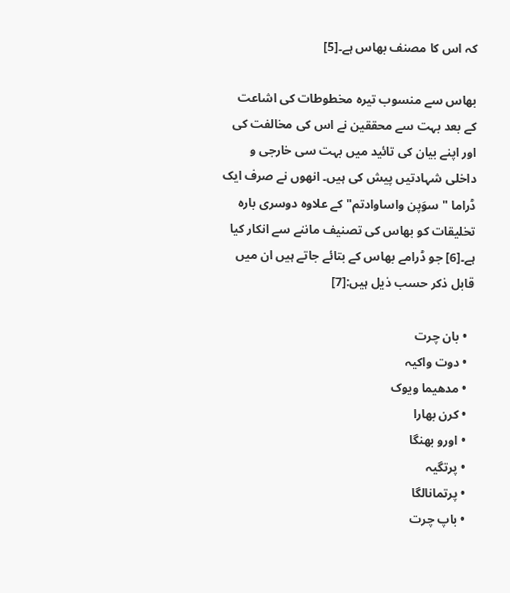کہ اس کا مصنف بھاس ہے۔[5]

بھاس سے منسوب تیرہ مخطوطات کی اشاعت کے بعد بہت سے محققین نے اس کی مخالفت کی اور اپنے بیان کی تائید میں بہت سی خارجی و داخلی شہادتیں پیش کی ہیں۔ انھوں نے صرف ایک ڈراما "سوَپن واساوادتم" کے علاوہ دوسری بارہ تخلیقات کو بھاس کی تصنیف ماننے سے انکار کیا ہے۔[6] جو ڈرامے بھاس کے بتائے جاتے ہیں ان میں قابل ذکر حسب ذیل ہیں:[7]

  • بان چرت
  • دوت واکیہ
  • مدھیما ویوک
  • کرن بھارا
  • اورو بھنگا
  • پرتگیہ
  • پرتمانالگا
  • باپ چرت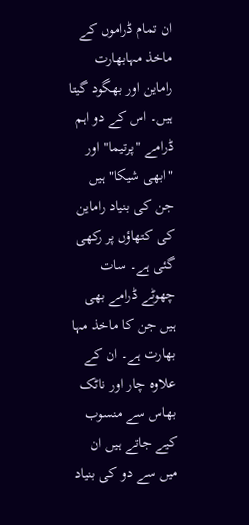ان تمام ڈراموں کے ماخذ مہابھارت راماین اور بھگود گیتا ہیں۔ اس کے دو اہم ڈرامے "پرتیما" اور "ابھی شیکا" ہیں جن کی بنیاد راماین کی کتھاؤں پر رکھی گئی ہے۔ سات چھوٹے ڈرامے بھی ہیں جن کا ماخذ مہا بھارت ہے۔ ان کے علاوہ چار اور ناٹک بھاس سے منسوب کیے جاتے ہیں ان میں سے دو کی بنیاد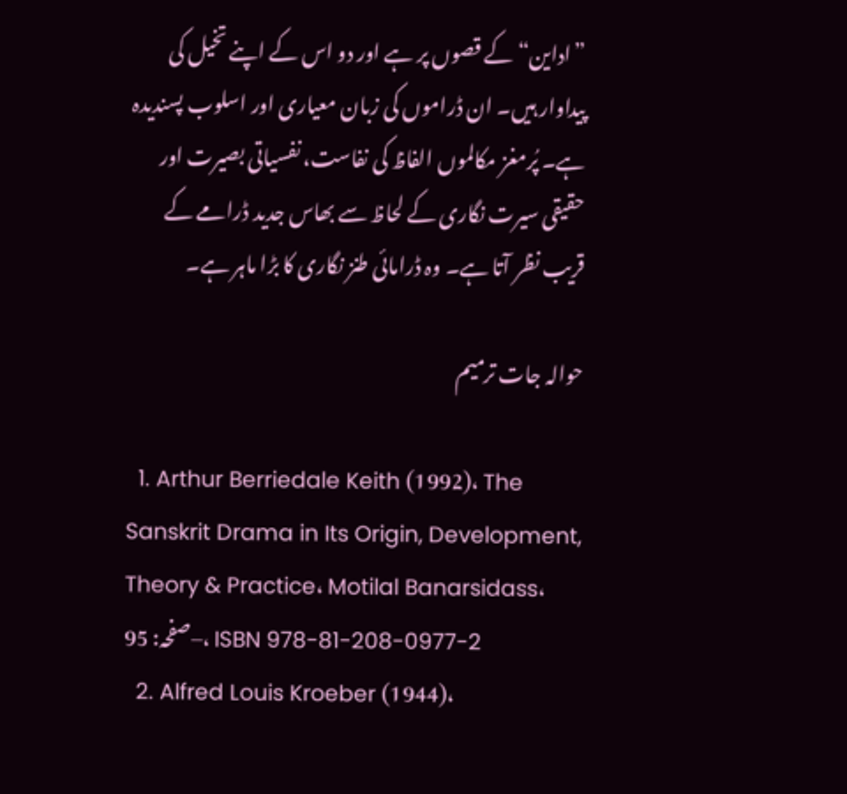”اداین“ کے قصوں پر ہے اور دو اس کے اپنے تخیل کی پیداوار ہیں۔ ان ڈراموں کی زبان معیاری اور اسلوب پسندیدہ ہے۔ پُرمغز مکالموں الفاظ کی نفاست، نفسیاتی بصیرت اور حقیقی سیرت نگاری کے لحاظ سے بھاس جدید ڈرامے کے قریب نظر آتا ہے۔ وہ ڈرامائی طنز نگاری کا بڑا ماہر ہے۔

حوالہ جات ترمیم

  1. Arthur Berriedale Keith (1992)، The Sanskrit Drama in Its Origin, Development, Theory & Practice، Motilal Banarsidass، صفحہ: 95–، ISBN 978-81-208-0977-2
  2. Alfred Louis Kroeber (1944)،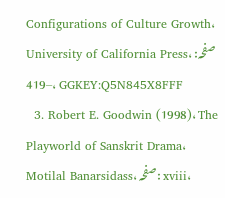Configurations of Culture Growth، University of California Press، صفحہ: 419–، GGKEY:Q5N845X8FFF
  3. Robert E. Goodwin (1998)، The Playworld of Sanskrit Drama، Motilal Banarsidass، صفحہ: xviii،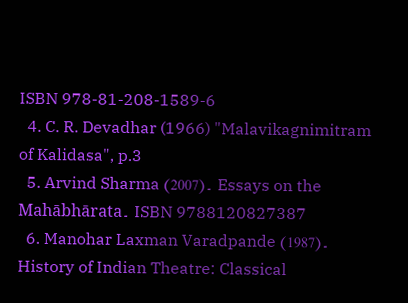ISBN 978-81-208-1589-6
  4. C. R. Devadhar (1966) "Malavikagnimitram of Kalidasa", p.3
  5. Arvind Sharma (2007)۔ Essays on the Mahābhārata۔ ISBN 9788120827387
  6. Manohar Laxman Varadpande (1987)۔ History of Indian Theatre: Classical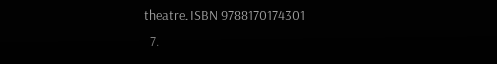theatre۔ ISBN 9788170174301
  7.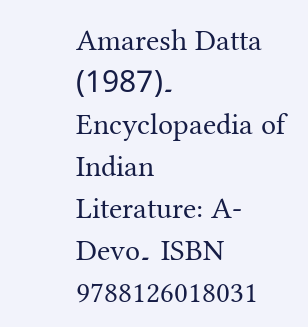Amaresh Datta (1987)۔ Encyclopaedia of Indian Literature: A-Devo۔ ISBN 9788126018031